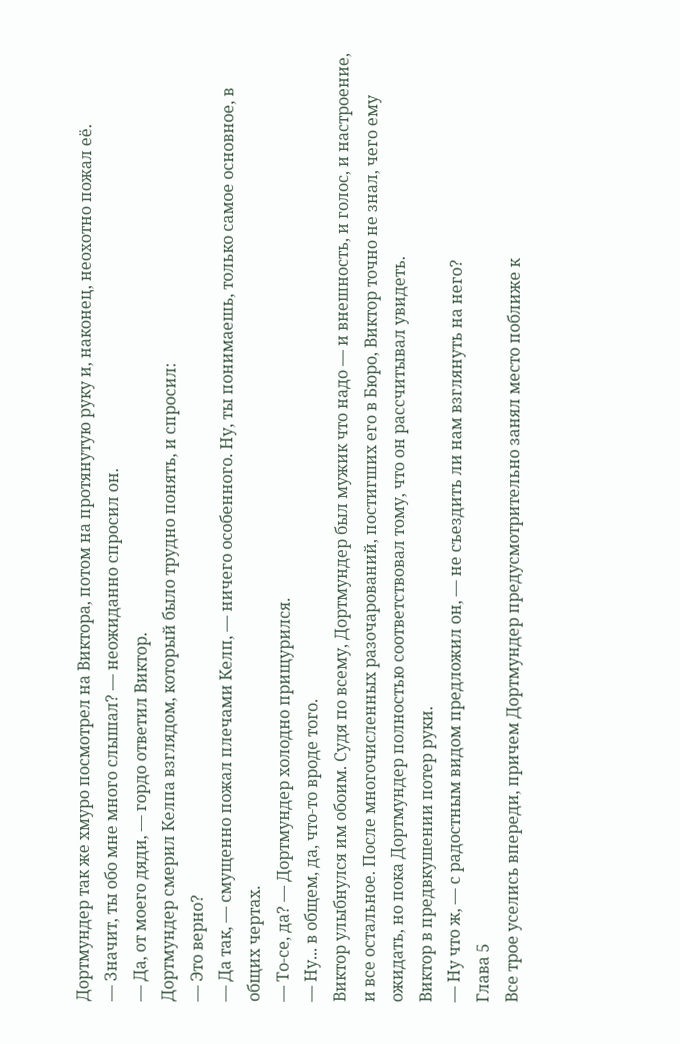Дортмундер так же хмуро посмотрел на Виктора, потом на протянутую руку и, наконец, неохотно пожал её.
— Значит, ты обо мне много слышал? — неожиданно спросил он.
— Да, от моего дяди, — гордо ответил Виктор.
Дортмундер смерил Келпа взглядом, который было трудно понять, и спросил:
— Это верно?
— Да так, — смущенно пожал плечами Келп, — ничего особенного. Ну, ты понимаешь, только самое основное, в общих чертах.
— То-се, да? — Дортмундер холодно прищурился.
— Ну... в общем, да, что-то вроде того.
Виктор улыбнулся им обоим. Судя по всему, Дортмундер был мужик что надо — и внешность, и голос, и настроение, и все остальное. После многочисленных разочарований, постигших его в Бюро, Виктор точно не знал, чего ему ожидать, но пока Дортмундер полностью соответствовал тому, что он рассчитывал увидеть.
Виктор в предвкушении потер руки.
— Ну что ж, — с радостным видом предложил он, — не съездить ли нам взглянуть на него?
Глава 5
Все трое уселись впереди, причем Дортмундер предусмотрительно занял место поближе к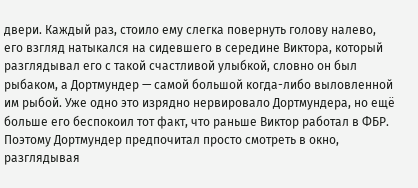двери. Каждый раз, стоило ему слегка повернуть голову налево, его взгляд натыкался на сидевшего в середине Виктора, который разглядывал его с такой счастливой улыбкой, словно он был рыбаком, а Дортмундер — самой большой когда-либо выловленной им рыбой. Уже одно это изрядно нервировало Дортмундера, но ещё больше его беспокоил тот факт, что раньше Виктор работал в ФБР. Поэтому Дортмундер предпочитал просто смотреть в окно, разглядывая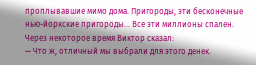проплывавшие мимо дома. Пригороды, эти бесконечные нью-йоркские пригороды... Все эти миллионы спален.
Через некоторое время Виктор сказал:
— Что ж, отличный мы выбрали для этого денек.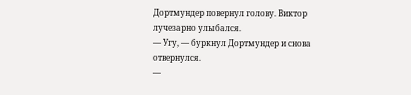Дортмундер повернул голову. Виктор лучезарно улыбался.
— Угу, — буркнул Дортмундер и снова отвернулся.
—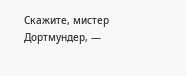Скажите, мистер Дортмундер, —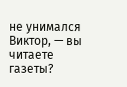не унимался Виктор, — вы читаете газеты?